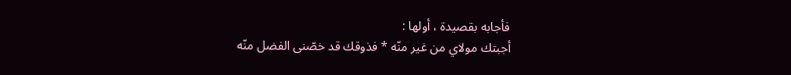فأجابه بقصيدة ، أولها :
أجبتك مولاي من غير منّه * فذوقك قد خصّنى الفضل منّه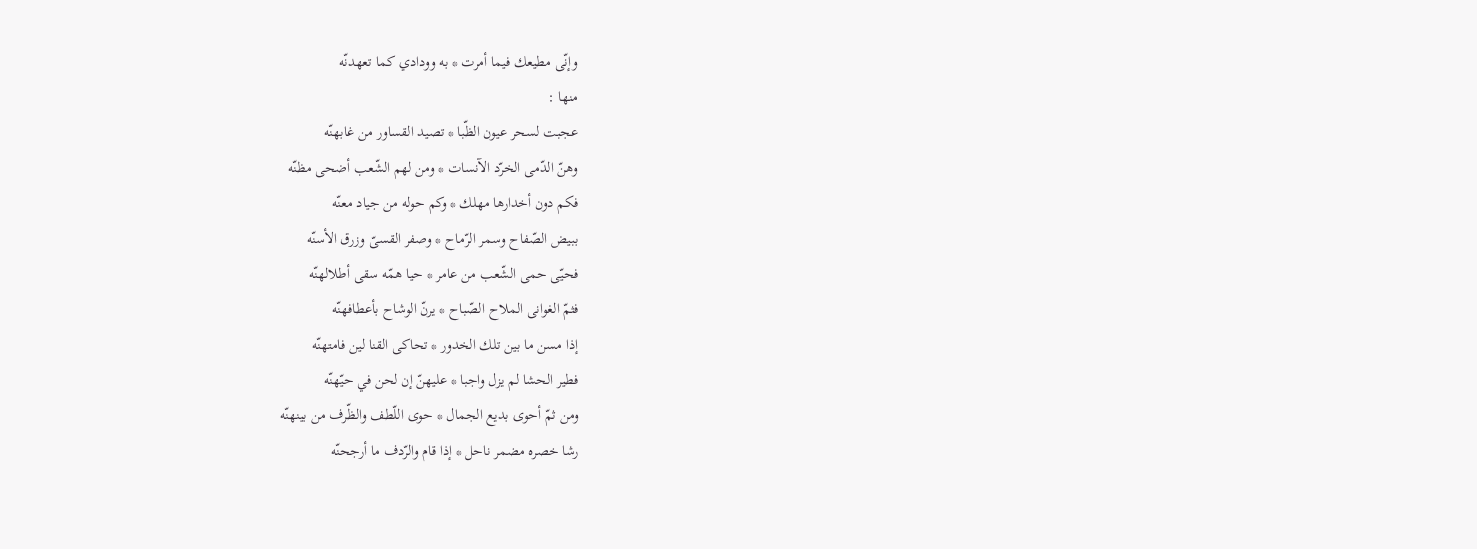وإنّى مطيعك فيما أمرت * به وودادي كما تعهدنّه
منها :
عجبت لسحر عيون الظّبا * تصيد القساور من غابهنّه
وهنّ الدّمى الخرّد الآنسات * ومن لهم الشّعب أضحى مظنّه
فكم دون أخدارها مهلك * وكم حوله من جياد معنّه
ببيض الصّفاح وسمر الرّماح * وصفر القسىّ وزرق الأسنّه
فحيّى حمى الشّعب من عامر * حيا همّه سقى أطلالهنّه
فثمّ الغوانى الملاح الصّباح * يرنّ الوشاح بأعطافهنّه
إذا مسن ما بين تلك الخدور * تحاكى القنا لين فامتهنّه
فطير الحشا لم يزل واجبا * عليهنّ إن لحن في حيّهنّه
ومن ثمّ أحوى بديع الجمال * حوى اللّطف والظّرف من بينهنّه
رشا خصره مضمر ناحل * إذا قام والرّدف ما أرجحنّه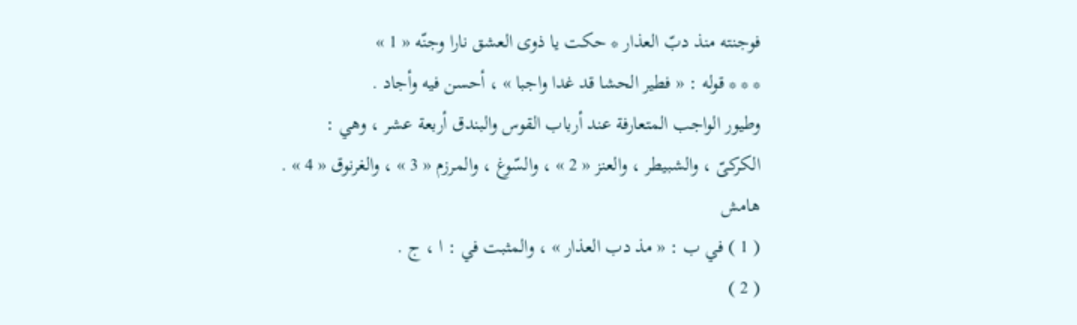فوجنته منذ دبّ العذار * حكت يا ذوى العشق نارا وجنّه « 1 »
* * * قوله : « فطير الحشا قد غدا واجبا » ، أحسن فيه وأجاد .
وطيور الواجب المتعارفة عند أرباب القوس والبندق أربعة عشر ، وهي :
الكركىّ ، والشبيطر ، والعنز « 2 » ، والسّوغ ، والمرزم « 3 » ، والغرنوق « 4 » .
هامش
( 1 ) في ب : « مذ دب العذار » ، والمثبت في : ا ، ج .
( 2 )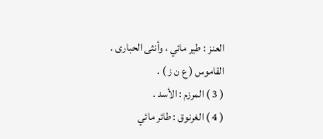العنز : طير مائي ، وأنثى الحبارى .
القاموس ( ع ن ز ) .
( 3 ) المرزم : الأسد .
( 4 ) الغرنوق : طائر مائي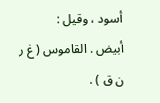أسود ، وقيل :
أبيض . القاموس ( غ ر ن ق ) .